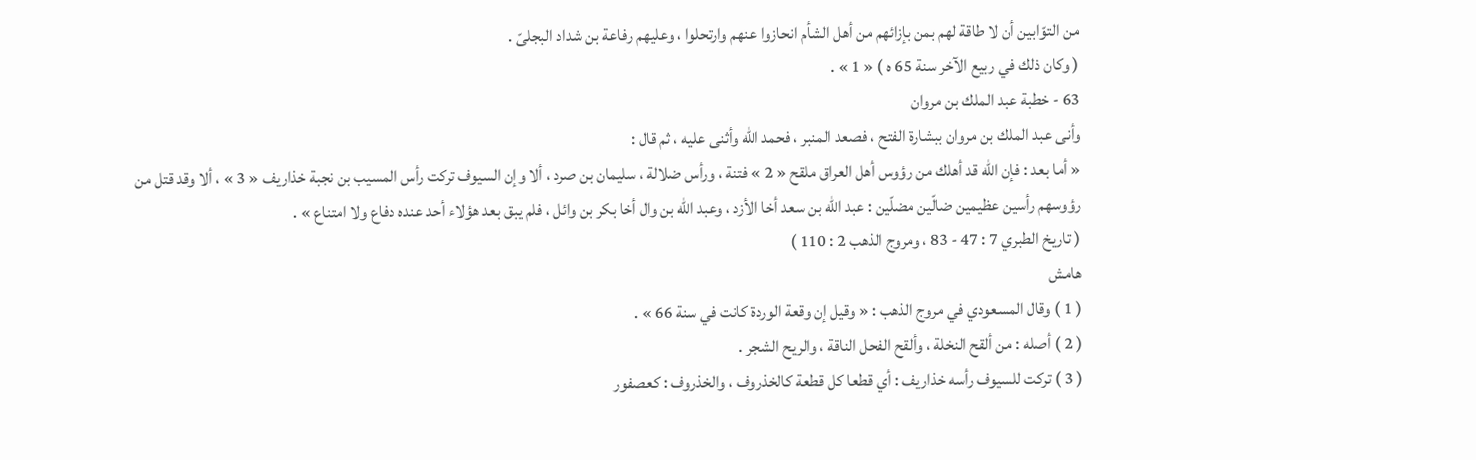من التوّابين أن لا طاقة لهم بمن بإزائهم من أهل الشأم انحازوا عنهم وارتحلوا ، وعليهم رفاعة بن شداد البجلىّ .
( وكان ذلك في ربيع الآخر سنة 65 ه ) « 1 » .
63 - خطبة عبد الملك بن مروان
وأنى عبد الملك بن مروان ببشارة الفتح ، فصعد المنبر ، فحمد اللّه وأثنى عليه ، ثم قال :
« أما بعد : فإن اللّه قد أهلك من رؤوس أهل العراق ملقح « 2 » فتنة ، ورأس ضلالة ، سليمان بن صرد ، ألا وإن السيوف تركت رأس المسيب بن نجبة خذاريف « 3 » ، ألا وقد قتل من رؤوسهم رأسين عظيمين ضالّين مضلّين : عبد اللّه بن سعد أخا الأزد ، وعبد اللّه بن وال أخا بكر بن وائل ، فلم يبق بعد هؤلاء أحد عنده دفاع ولا امتناع » .
( تاريخ الطبري 7 : 47 - 83 ، ومروج الذهب 2 : 110 )
هامش
( 1 ) وقال المسعودي في مروج الذهب : « وقيل إن وقعة الوردة كانت في سنة 66 » .
( 2 ) أصله : من ألقح النخلة ، وألقح الفحل الناقة ، والريح الشجر .
( 3 ) تركت للسيوف رأسه خذاريف : أي قطعا كل قطعة كالخذروف ، والخذروف : كعصفور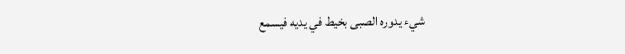شيء يدوره الصبى بخيط في يديه فيسمع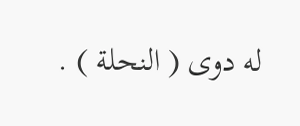له دوى ( النحلة ) .